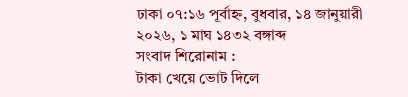ঢাকা ০৭:১৬ পূর্বাহ্ন, বুধবার, ১৪ জানুয়ারী ২০২৬, ১ মাঘ ১৪৩২ বঙ্গাব্দ
সংবাদ শিরোনাম :
টাকা খেয়ে ভোট দিলে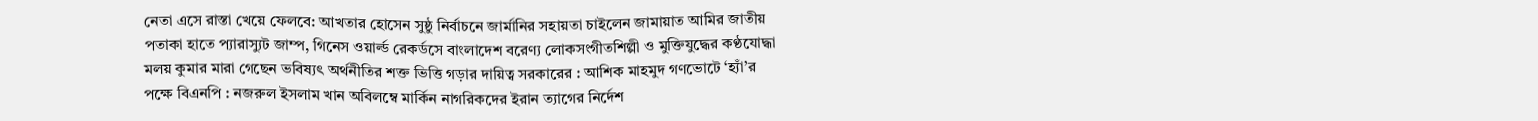নেতা এসে রাস্তা খেয়ে ফেলবে: আখতার হোসেন সুষ্ঠু নির্বাচনে জার্মানির সহায়তা চাইলেন জামায়াত আমির জাতীয় পতাকা হাতে প্যারাস্যুট জাম্প, গিনেস ওয়ার্ল্ড রেকর্ডসে বাংলাদেশ বরেণ্য লোকসংগীতশিল্পী ও মুক্তিযুদ্ধের কণ্ঠযোদ্ধা মলয় কুমার মারা গেছেন ভবিষ্যৎ অর্থনীতির শক্ত ভিত্তি গড়ার দায়িত্ব সরকারের : আশিক মাহমুদ গণভোটে ‘হ্যাঁ’র পক্ষে বিএনপি : নজরুল ইসলাম খান অবিলম্বে মার্কিন নাগরিকদের ইরান ত্যাগের নির্দেশ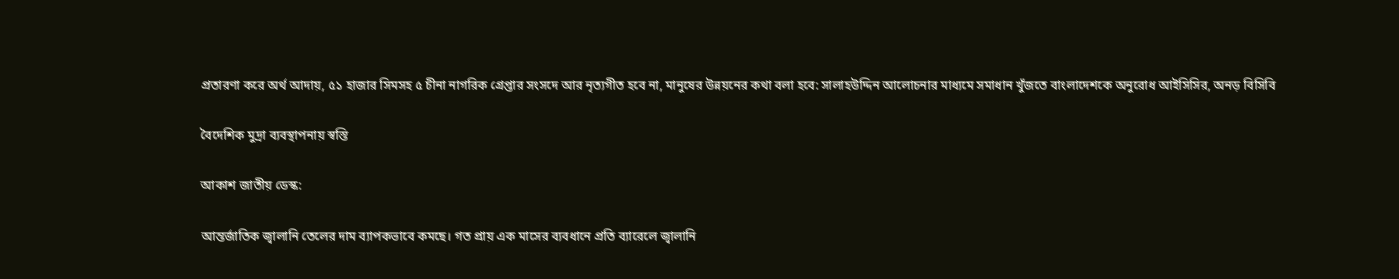প্রতারণা করে অর্থ আদায়, ৫১ হাজার সিমসহ ৫ চীনা নাগরিক গ্রেপ্তার সংসদে আর নৃত্যগীত হবে না, মানুষের উন্নয়নের কথা বলা হবে: সালাহউদ্দিন আলোচনার মাধ্যমে সমাধান খুঁজতে বাংলাদেশকে অনুরোধ আইসিসির, অনড় বিসিবি

বৈদেশিক মুদ্রা ব্যবস্থাপনায় স্বস্তি

আকাশ জাতীয় ডেস্ক:

আন্তর্জাতিক জ্বালানি তেলের দাম ব্যাপকভাবে কমছে। গত প্রায় এক মাসের ব্যবধানে প্রতি ব্যারেলে জ্বালানি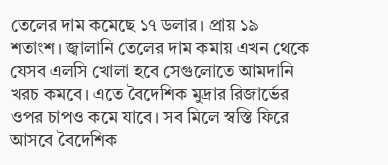তেলের দাম কমেছে ১৭ ডলার। প্রায় ১৯ শতাংশ। জ্বালানি তেলের দাম কমায় এখন থেকে যেসব এলসি খোলা হবে সেগুলোতে আমদানি খরচ কমবে। এতে বৈদেশিক মুদ্রার রিজার্ভের ওপর চাপও কমে যাবে। সব মিলে স্বস্তি ফিরে আসবে বৈদেশিক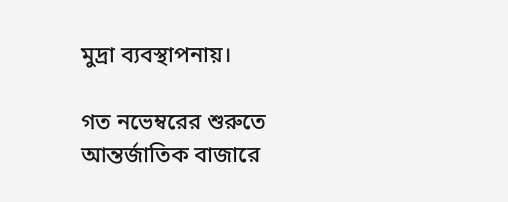মুদ্রা ব্যবস্থাপনায়।

গত নভেম্বরের শুরুতে আন্তর্জাতিক বাজারে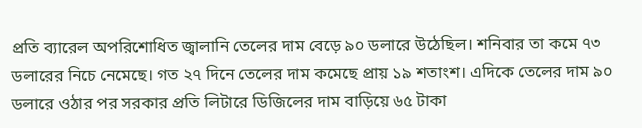প্রতি ব্যারেল অপরিশোধিত জ্বালানি তেলের দাম বেড়ে ৯০ ডলারে উঠেছিল। শনিবার তা কমে ৭৩ ডলারের নিচে নেমেছে। গত ২৭ দিনে তেলের দাম কমেছে প্রায় ১৯ শতাংশ। এদিকে তেলের দাম ৯০ ডলারে ওঠার পর সরকার প্রতি লিটারে ডিজিলের দাম বাড়িয়ে ৬৫ টাকা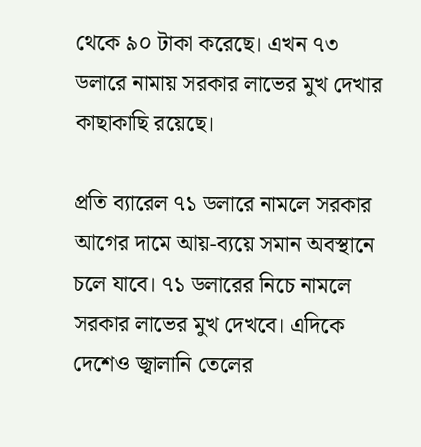থেকে ৯০ টাকা করেছে। এখন ৭৩ ডলারে নামায় সরকার লাভের মুখ দেখার কাছাকাছি রয়েছে।

প্রতি ব্যারেল ৭১ ডলারে নামলে সরকার আগের দামে আয়-ব্যয়ে সমান অবস্থানে চলে যাবে। ৭১ ডলারের নিচে নামলে সরকার লাভের মুখ দেখবে। এদিকে দেশেও জ্বালানি তেলের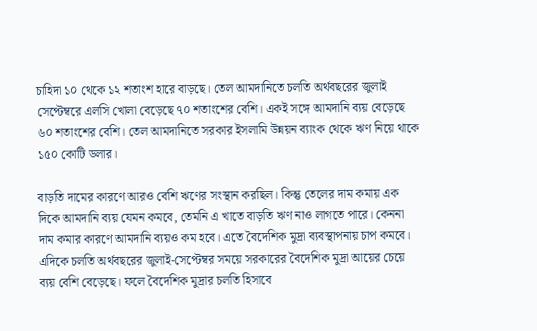চাহিদা ১০ থেকে ১২ শতাংশ হারে বাড়ছে। তেল আমদানিতে চলতি অর্থবছরের জুলাই সেপ্টেম্বরে এলসি খোলা বেড়েছে ৭০ শতাংশের বেশি। একই সঙ্গে আমদানি ব্যয় বেড়েছে ৬০ শতাংশের বেশি। তেল আমদানিতে সরকার ইসলামি উন্নয়ন ব্যাংক থেকে ঋণ নিয়ে থাকে ১৫০ কোটি ডলার।

বাড়তি দামের কারণে আরও বেশি ঋণের সংস্থান করছিল। কিন্তু তেলের দাম কমায় এক দিকে আমদানি ব্যয় যেমন কমবে, তেমনি এ খাতে বাড়তি ঋণ নাও লাগতে পারে। কেননা দাম কমার কারণে আমদানি ব্যয়ও কম হবে। এতে বৈদেশিক মুদ্রা ব্যবস্থাপনায় চাপ কমবে। এদিকে চলতি অর্থবছরের জুলাই-সেপ্টেম্বর সময়ে সরকারের বৈদেশিক মুদ্রা আয়ের চেয়ে ব্যয় বেশি বেড়েছে। ফলে বৈদেশিক মুদ্রার চলতি হিসাবে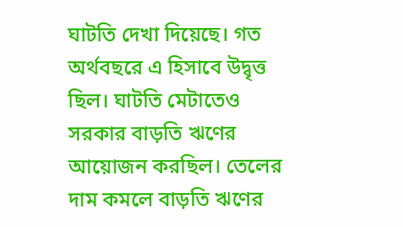ঘাটতি দেখা দিয়েছে। গত অর্থবছরে এ হিসাবে উদ্বৃত্ত ছিল। ঘাটতি মেটাতেও সরকার বাড়তি ঋণের আয়োজন করছিল। তেলের দাম কমলে বাড়তি ঋণের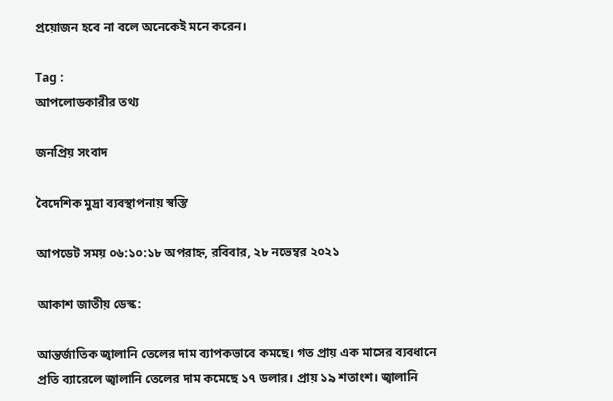প্রয়োজন হবে না বলে অনেকেই মনে করেন।

Tag :
আপলোডকারীর তথ্য

জনপ্রিয় সংবাদ

বৈদেশিক মুদ্রা ব্যবস্থাপনায় স্বস্তি

আপডেট সময় ০৬:১০:১৮ অপরাহ্ন, রবিবার, ২৮ নভেম্বর ২০২১

আকাশ জাতীয় ডেস্ক:

আন্তর্জাতিক জ্বালানি তেলের দাম ব্যাপকভাবে কমছে। গত প্রায় এক মাসের ব্যবধানে প্রতি ব্যারেলে জ্বালানি তেলের দাম কমেছে ১৭ ডলার। প্রায় ১৯ শতাংশ। জ্বালানি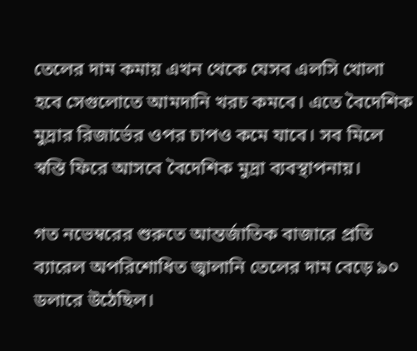তেলের দাম কমায় এখন থেকে যেসব এলসি খোলা হবে সেগুলোতে আমদানি খরচ কমবে। এতে বৈদেশিক মুদ্রার রিজার্ভের ওপর চাপও কমে যাবে। সব মিলে স্বস্তি ফিরে আসবে বৈদেশিক মুদ্রা ব্যবস্থাপনায়।

গত নভেম্বরের শুরুতে আন্তর্জাতিক বাজারে প্রতি ব্যারেল অপরিশোধিত জ্বালানি তেলের দাম বেড়ে ৯০ ডলারে উঠেছিল।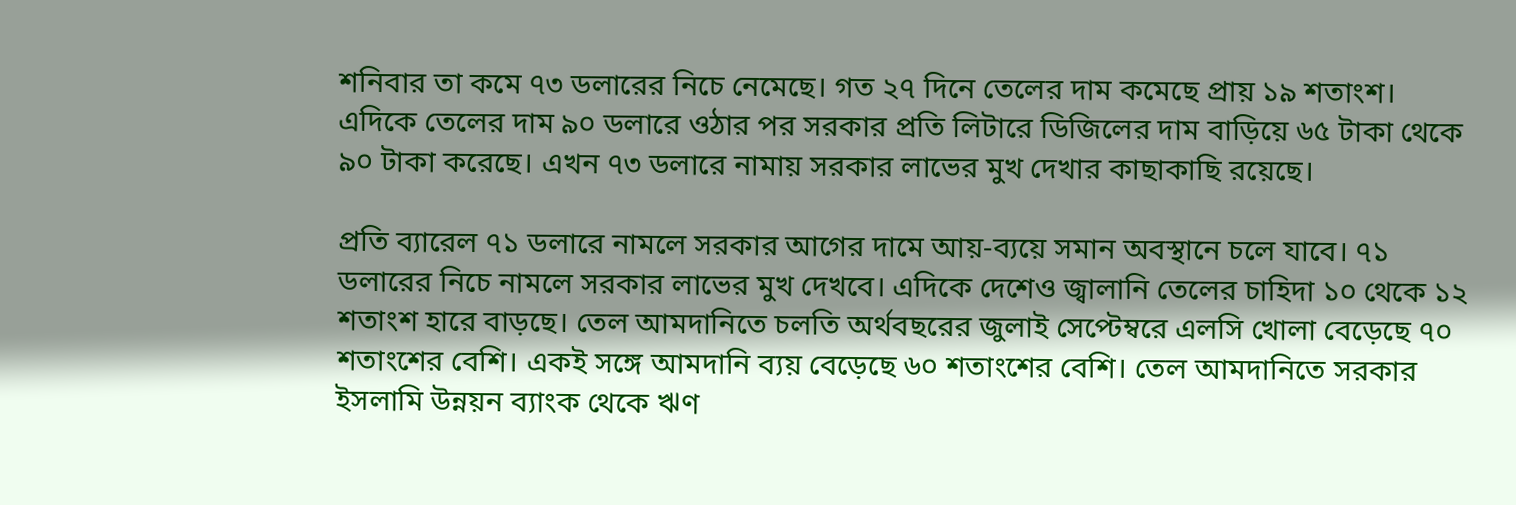শনিবার তা কমে ৭৩ ডলারের নিচে নেমেছে। গত ২৭ দিনে তেলের দাম কমেছে প্রায় ১৯ শতাংশ। এদিকে তেলের দাম ৯০ ডলারে ওঠার পর সরকার প্রতি লিটারে ডিজিলের দাম বাড়িয়ে ৬৫ টাকা থেকে ৯০ টাকা করেছে। এখন ৭৩ ডলারে নামায় সরকার লাভের মুখ দেখার কাছাকাছি রয়েছে।

প্রতি ব্যারেল ৭১ ডলারে নামলে সরকার আগের দামে আয়-ব্যয়ে সমান অবস্থানে চলে যাবে। ৭১ ডলারের নিচে নামলে সরকার লাভের মুখ দেখবে। এদিকে দেশেও জ্বালানি তেলের চাহিদা ১০ থেকে ১২ শতাংশ হারে বাড়ছে। তেল আমদানিতে চলতি অর্থবছরের জুলাই সেপ্টেম্বরে এলসি খোলা বেড়েছে ৭০ শতাংশের বেশি। একই সঙ্গে আমদানি ব্যয় বেড়েছে ৬০ শতাংশের বেশি। তেল আমদানিতে সরকার ইসলামি উন্নয়ন ব্যাংক থেকে ঋণ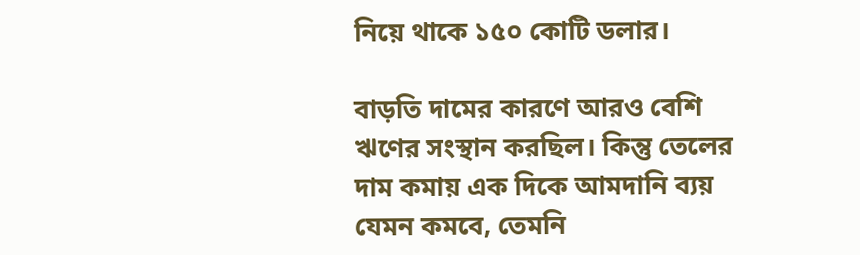নিয়ে থাকে ১৫০ কোটি ডলার।

বাড়তি দামের কারণে আরও বেশি ঋণের সংস্থান করছিল। কিন্তু তেলের দাম কমায় এক দিকে আমদানি ব্যয় যেমন কমবে, তেমনি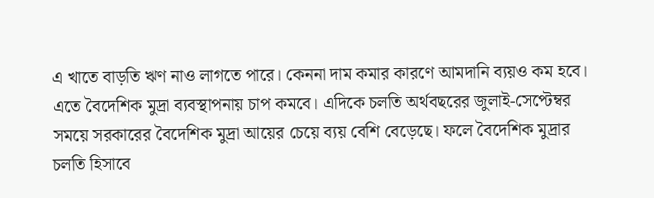এ খাতে বাড়তি ঋণ নাও লাগতে পারে। কেননা দাম কমার কারণে আমদানি ব্যয়ও কম হবে। এতে বৈদেশিক মুদ্রা ব্যবস্থাপনায় চাপ কমবে। এদিকে চলতি অর্থবছরের জুলাই-সেপ্টেম্বর সময়ে সরকারের বৈদেশিক মুদ্রা আয়ের চেয়ে ব্যয় বেশি বেড়েছে। ফলে বৈদেশিক মুদ্রার চলতি হিসাবে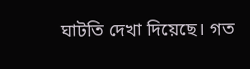ঘাটতি দেখা দিয়েছে। গত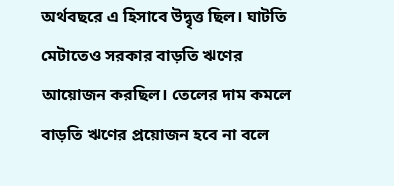অর্থবছরে এ হিসাবে উদ্বৃত্ত ছিল। ঘাটতি মেটাতেও সরকার বাড়তি ঋণের আয়োজন করছিল। তেলের দাম কমলে বাড়তি ঋণের প্রয়োজন হবে না বলে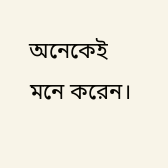অনেকেই মনে করেন।